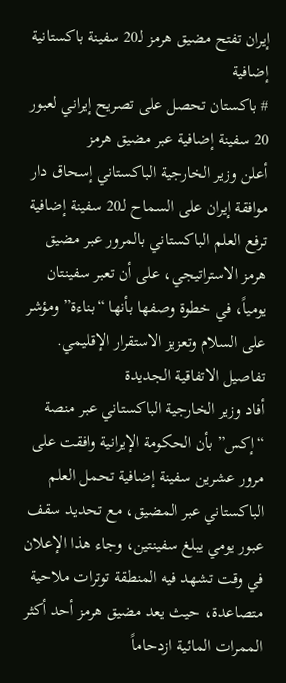إيران تفتح مضيق هرمز لـ20 سفينة باكستانية إضافية
# باكستان تحصل على تصريح إيراني لعبور 20 سفينة إضافية عبر مضيق هرمز
أعلن وزير الخارجية الباكستاني إسحاق دار موافقة إيران على السماح لـ20 سفينة إضافية ترفع العلم الباكستاني بالمرور عبر مضيق هرمز الاستراتيجي، على أن تعبر سفينتان يومياً، في خطوة وصفها بأنها “بناءة” ومؤشر على السلام وتعزيز الاستقرار الإقليمي.
تفاصيل الاتفاقية الجديدة
أفاد وزير الخارجية الباكستاني عبر منصة “إكس” بأن الحكومة الإيرانية وافقت على مرور عشرين سفينة إضافية تحمل العلم الباكستاني عبر المضيق، مع تحديد سقف عبور يومي يبلغ سفينتين، وجاء هذا الإعلان في وقت تشهد فيه المنطقة توترات ملاحية متصاعدة، حيث يعد مضيق هرمز أحد أكثر الممرات المائية ازدحاماً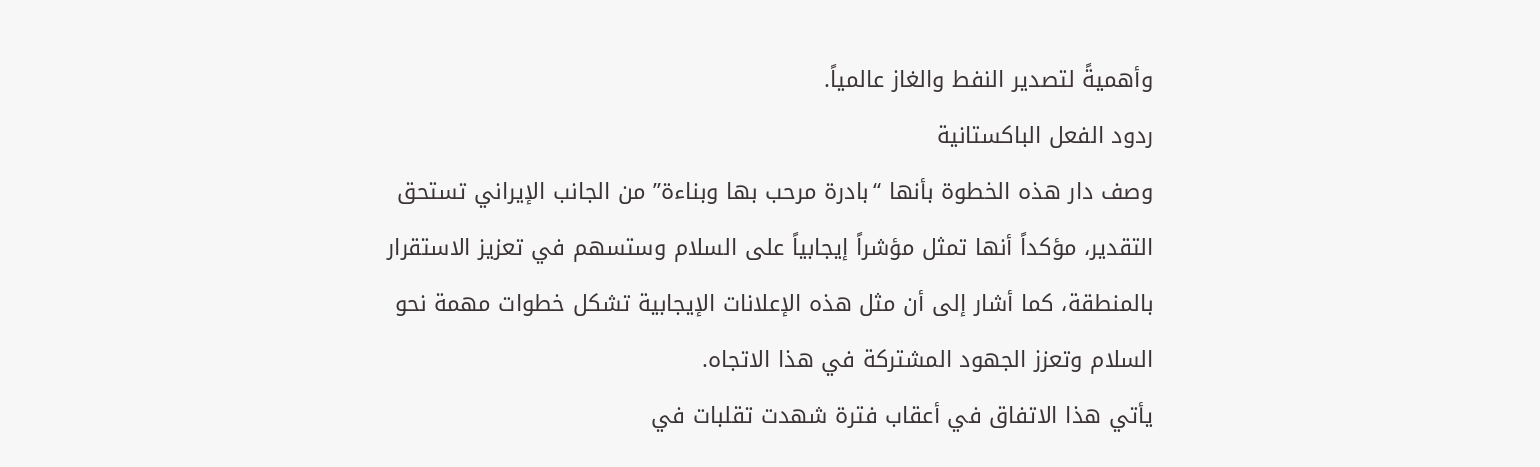وأهميةً لتصدير النفط والغاز عالمياً.
ردود الفعل الباكستانية
وصف دار هذه الخطوة بأنها “بادرة مرحب بها وبناءة” من الجانب الإيراني تستحق التقدير، مؤكداً أنها تمثل مؤشراً إيجابياً على السلام وستسهم في تعزيز الاستقرار بالمنطقة، كما أشار إلى أن مثل هذه الإعلانات الإيجابية تشكل خطوات مهمة نحو السلام وتعزز الجهود المشتركة في هذا الاتجاه.
يأتي هذا الاتفاق في أعقاب فترة شهدت تقلبات في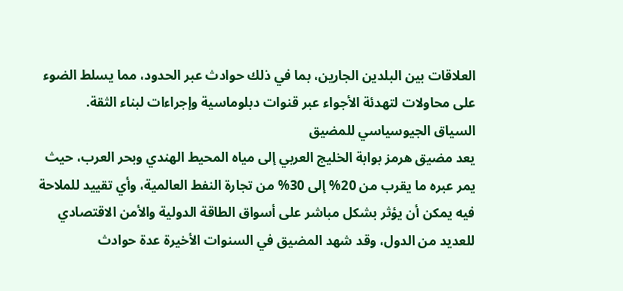العلاقات بين البلدين الجارين، بما في ذلك حوادث عبر الحدود، مما يسلط الضوء على محاولات لتهدئة الأجواء عبر قنوات دبلوماسية وإجراءات لبناء الثقة.
السياق الجيوسياسي للمضيق
يعد مضيق هرمز بوابة الخليج العربي إلى مياه المحيط الهندي وبحر العرب، حيث يمر عبره ما يقرب من 20% إلى 30% من تجارة النفط العالمية، وأي تقييد للملاحة فيه يمكن أن يؤثر بشكل مباشر على أسواق الطاقة الدولية والأمن الاقتصادي للعديد من الدول، وقد شهد المضيق في السنوات الأخيرة عدة حوادث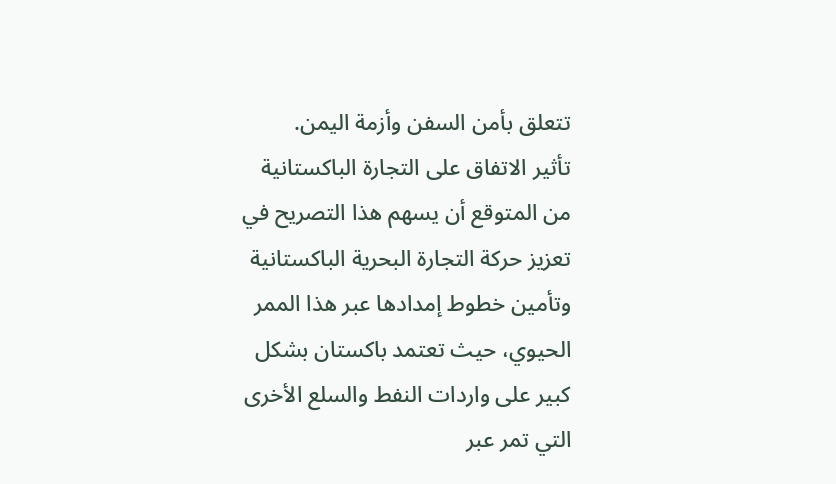تتعلق بأمن السفن وأزمة اليمن.
تأثير الاتفاق على التجارة الباكستانية
من المتوقع أن يسهم هذا التصريح في تعزيز حركة التجارة البحرية الباكستانية وتأمين خطوط إمدادها عبر هذا الممر الحيوي، حيث تعتمد باكستان بشكل كبير على واردات النفط والسلع الأخرى التي تمر عبر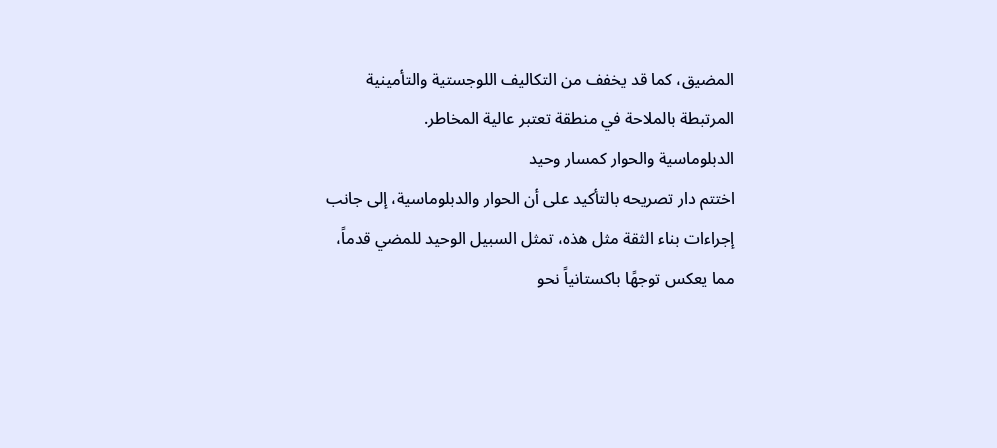المضيق، كما قد يخفف من التكاليف اللوجستية والتأمينية المرتبطة بالملاحة في منطقة تعتبر عالية المخاطر.
الدبلوماسية والحوار كمسار وحيد
اختتم دار تصريحه بالتأكيد على أن الحوار والدبلوماسية، إلى جانب إجراءات بناء الثقة مثل هذه، تمثل السبيل الوحيد للمضي قدماً، مما يعكس توجهًا باكستانياً نحو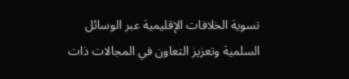تسوية الخلافات الإقليمية عبر الوسائل السلمية وتعزيز التعاون في المجالات ذات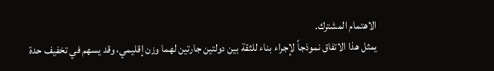الاهتمام المشترك.
يمثل هذا الاتفاق نموذجاً لإجراء بناء للثقة بين دولتين جارتين لهما وزن إقليمي، وقد يسهم في تخفيف حدة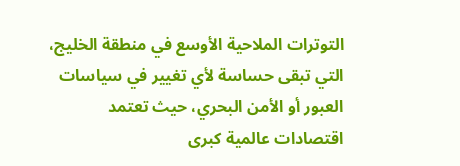التوترات الملاحية الأوسع في منطقة الخليج، التي تبقى حساسة لأي تغيير في سياسات العبور أو الأمن البحري، حيث تعتمد اقتصادات عالمية كبرى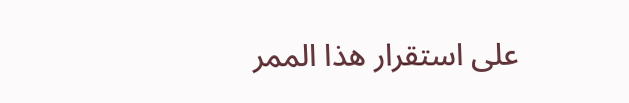على استقرار هذا الممر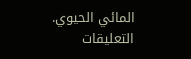المائي الحيوي.
التعليقات